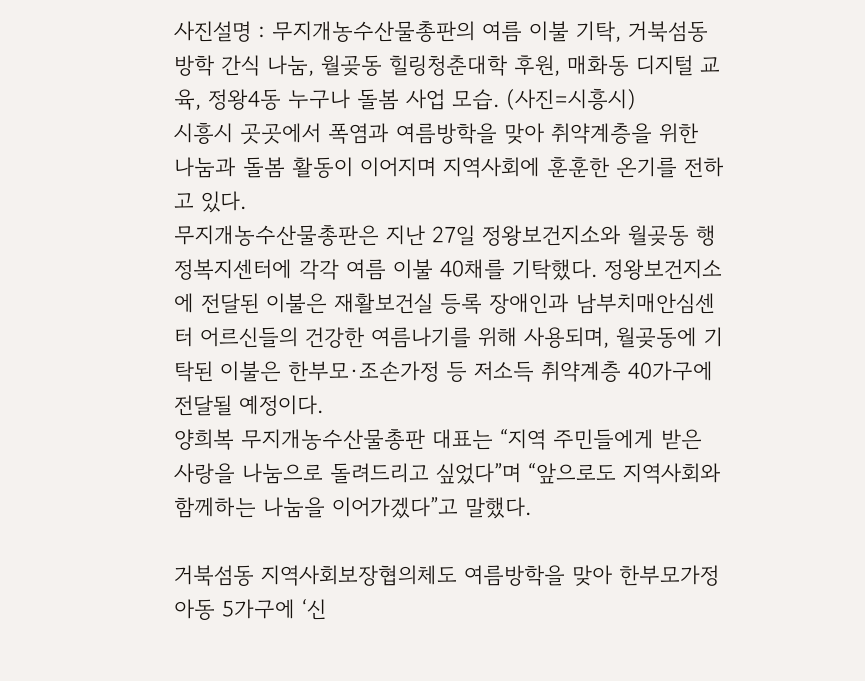사진설명 : 무지개농수산물총판의 여름 이불 기탁, 거북섬동 방학 간식 나눔, 월곶동 힐링청춘대학 후원, 매화동 디지털 교육, 정왕4동 누구나 돌봄 사업 모습. (사진=시흥시)
시흥시 곳곳에서 폭염과 여름방학을 맞아 취약계층을 위한 나눔과 돌봄 활동이 이어지며 지역사회에 훈훈한 온기를 전하고 있다.
무지개농수산물총판은 지난 27일 정왕보건지소와 월곶동 행정복지센터에 각각 여름 이불 40채를 기탁했다. 정왕보건지소에 전달된 이불은 재활보건실 등록 장애인과 남부치매안심센터 어르신들의 건강한 여름나기를 위해 사용되며, 월곶동에 기탁된 이불은 한부모·조손가정 등 저소득 취약계층 40가구에 전달될 예정이다.
양희복 무지개농수산물총판 대표는 “지역 주민들에게 받은 사랑을 나눔으로 돌려드리고 싶었다”며 “앞으로도 지역사회와 함께하는 나눔을 이어가겠다”고 말했다.

거북섬동 지역사회보장협의체도 여름방학을 맞아 한부모가정 아동 5가구에 ‘신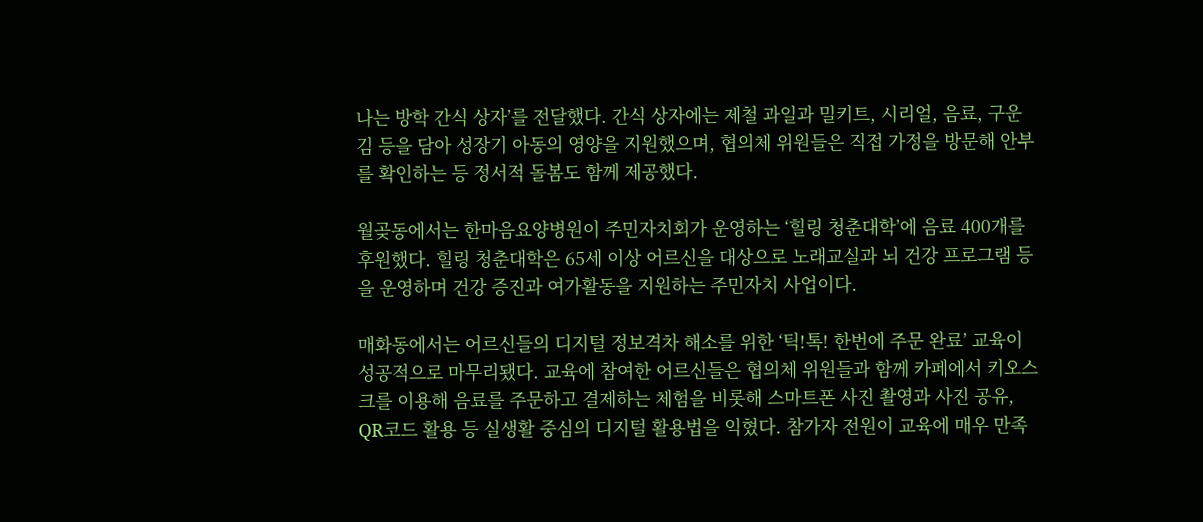나는 방학 간식 상자’를 전달했다. 간식 상자에는 제철 과일과 밀키트, 시리얼, 음료, 구운 김 등을 담아 성장기 아동의 영양을 지원했으며, 협의체 위원들은 직접 가정을 방문해 안부를 확인하는 등 정서적 돌봄도 함께 제공했다.

월곶동에서는 한마음요양병원이 주민자치회가 운영하는 ‘힐링 청춘대학’에 음료 400개를 후원했다. 힐링 청춘대학은 65세 이상 어르신을 대상으로 노래교실과 뇌 건강 프로그램 등을 운영하며 건강 증진과 여가활동을 지원하는 주민자치 사업이다.

매화동에서는 어르신들의 디지털 정보격차 해소를 위한 ‘틱!톡! 한번에 주문 완료’ 교육이 성공적으로 마무리됐다. 교육에 참여한 어르신들은 협의체 위원들과 함께 카페에서 키오스크를 이용해 음료를 주문하고 결제하는 체험을 비롯해 스마트폰 사진 촬영과 사진 공유, QR코드 활용 등 실생활 중심의 디지털 활용법을 익혔다. 참가자 전원이 교육에 매우 만족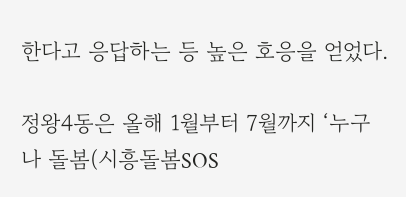한다고 응답하는 등 높은 호응을 얻었다.

정왕4동은 올해 1월부터 7월까지 ‘누구나 돌봄(시흥돌봄SOS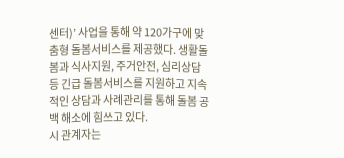센터)’ 사업을 통해 약 120가구에 맞춤형 돌봄서비스를 제공했다. 생활돌봄과 식사지원, 주거안전, 심리상담 등 긴급 돌봄서비스를 지원하고 지속적인 상담과 사례관리를 통해 돌봄 공백 해소에 힘쓰고 있다.
시 관계자는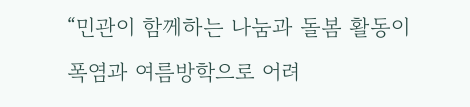“민관이 함께하는 나눔과 돌봄 활동이 폭염과 여름방학으로 어려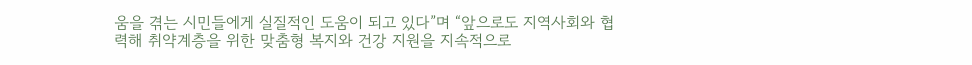움을 겪는 시민들에게 실질적인 도움이 되고 있다”며 “앞으로도 지역사회와 협력해 취약계층을 위한 맞춤형 복지와 건강 지원을 지속적으로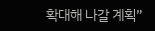확대해 나갈 계획”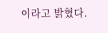이라고 밝혔다.